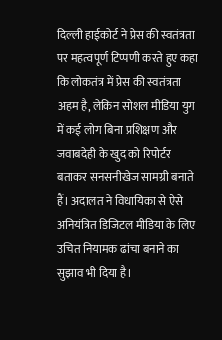दिल्ली हाईकोर्ट ने प्रेस की स्वतंत्रता पर महत्वपूर्ण टिप्पणी करते हुए कहा कि लोकतंत्र में प्रेस की स्वतंत्रता अहम है, लेकिन सोशल मीडिया युग में कई लोग बिना प्रशिक्षण और जवाबदेही के खुद को रिपोर्टर बताकर सनसनीखेज सामग्री बनाते हैं। अदालत ने विधायिका से ऐसे अनियंत्रित डिजिटल मीडिया के लिए उचित नियामक ढांचा बनाने का सुझाव भी दिया है।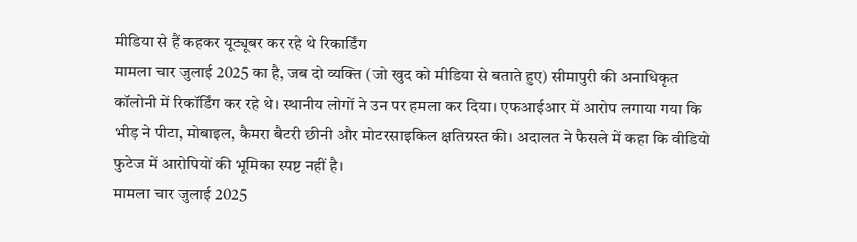मीडिया से हैं कहकर यूट्यूबर कर रहे थे रिकार्डिंग
मामला चार जुलाई 2025 का है, जब दो व्यक्ति (जो खुद को मीडिया से बताते हुए) सीमापुरी की अनाधिकृत कॉलोनी में रिकॉर्डिंग कर रहे थे। स्थानीय लोगों ने उन पर हमला कर दिया। एफआईआर में आरोप लगाया गया कि भीड़ ने पीटा, मोबाइल, कैमरा बैटरी छीनी और मोटरसाइकिल क्षतिग्रस्त की। अदालत ने फैसले में कहा कि वीडियो फुटेज में आरोपियों की भूमिका स्पष्ट नहीं है।
मामला चार जुलाई 2025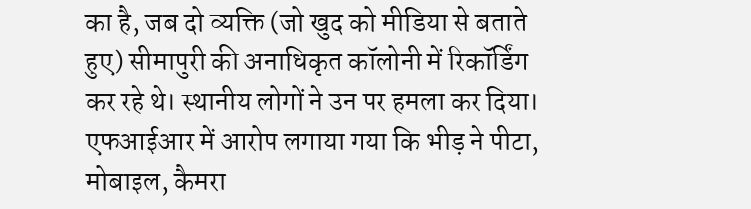का है, जब दो व्यक्ति (जो खुद को मीडिया से बताते हुए) सीमापुरी की अनाधिकृत कॉलोनी में रिकॉर्डिंग कर रहे थे। स्थानीय लोगों ने उन पर हमला कर दिया। एफआईआर में आरोप लगाया गया कि भीड़ ने पीटा, मोबाइल, कैमरा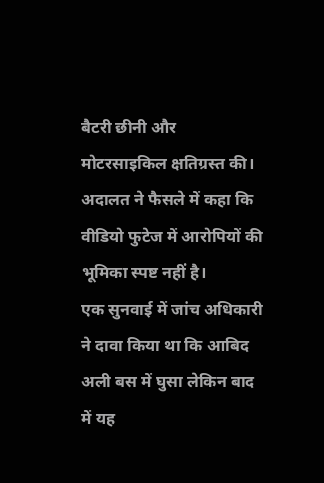बैटरी छीनी और मोटरसाइकिल क्षतिग्रस्त की। अदालत ने फैसले में कहा कि वीडियो फुटेज में आरोपियों की भूमिका स्पष्ट नहीं है।
एक सुनवाई में जांच अधिकारी ने दावा किया था कि आबिद अली बस में घुसा लेकिन बाद में यह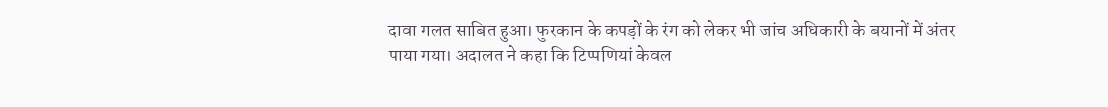दावा गलत साबित हुआ। फुरकान के कपड़ों के रंग को लेकर भी जांच अधिकारी के बयानों में अंतर पाया गया। अदालत ने कहा कि टिप्पणियां केवल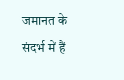जमानत के संदर्भ में हैं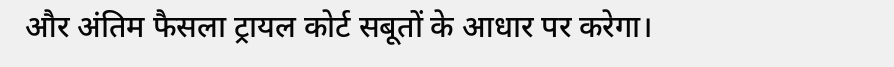और अंतिम फैसला ट्रायल कोर्ट सबूतों के आधार पर करेगा।